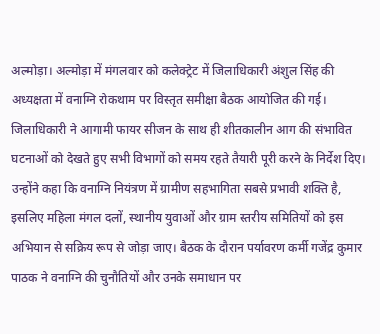अल्मोड़ा। अल्मोड़ा में मंगलवार को कलेक्ट्रेट में जिलाधिकारी अंशुल सिंह की अध्यक्षता में वनाग्नि रोकथाम पर विस्तृत समीक्षा बैठक आयोजित की गई। जिलाधिकारी ने आगामी फायर सीजन के साथ ही शीतकालीन आग की संभावित घटनाओं को देखते हुए सभी विभागों को समय रहते तैयारी पूरी करने के निर्देश दिए। उन्होंने कहा कि वनाग्नि नियंत्रण में ग्रामीण सहभागिता सबसे प्रभावी शक्ति है, इसलिए महिला मंगल दलों, स्थानीय युवाओं और ग्राम स्तरीय समितियों को इस अभियान से सक्रिय रूप से जोड़ा जाए। बैठक के दौरान पर्यावरण कर्मी गजेंद्र कुमार पाठक ने वनाग्नि की चुनौतियों और उनके समाधान पर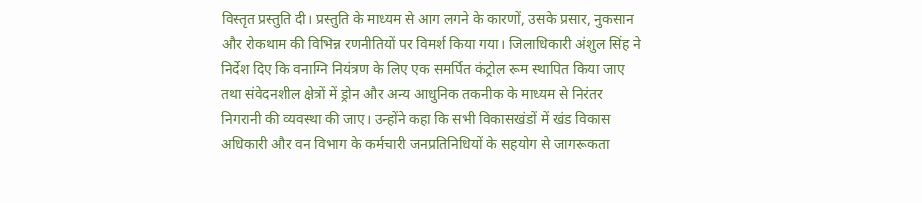विस्तृत प्रस्तुति दी। प्रस्तुति के माध्यम से आग लगने के कारणों, उसके प्रसार, नुकसान और रोकथाम की विभिन्न रणनीतियों पर विमर्श किया गया। जिलाधिकारी अंशुल सिंह ने निर्देश दिए कि वनाग्नि नियंत्रण के लिए एक समर्पित कंट्रोल रूम स्थापित किया जाए तथा संवेदनशील क्षेत्रों में ड्रोन और अन्य आधुनिक तकनीक के माध्यम से निरंतर निगरानी की व्यवस्था की जाए। उन्होंने कहा कि सभी विकासखंडों में खंड विकास अधिकारी और वन विभाग के कर्मचारी जनप्रतिनिधियों के सहयोग से जागरूकता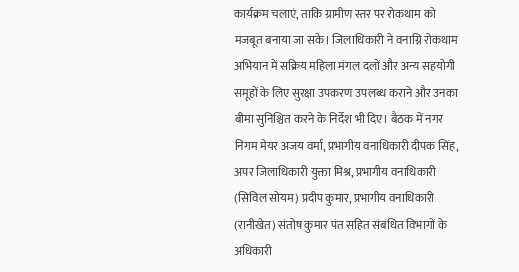कार्यक्रम चलाएं, ताकि ग्रामीण स्तर पर रोकथाम को मजबूत बनाया जा सके। जिलाधिकारी ने वनाग्नि रोकथाम अभियान में सक्रिय महिला मंगल दलों और अन्य सहयोगी समूहों के लिए सुरक्षा उपकरण उपलब्ध कराने और उनका बीमा सुनिश्चित करने के निर्देश भी दिए। बैठक में नगर निगम मेयर अजय वर्मा, प्रभागीय वनाधिकारी दीपक सिंह, अपर जिलाधिकारी युक्ता मिश्र, प्रभागीय वनाधिकारी (सिविल सोयम) प्रदीप कुमार, प्रभागीय वनाधिकारी (रानीखेत) संतोष कुमार पंत सहित संबंधित विभागों के अधिकारी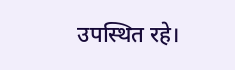उपस्थित रहे।